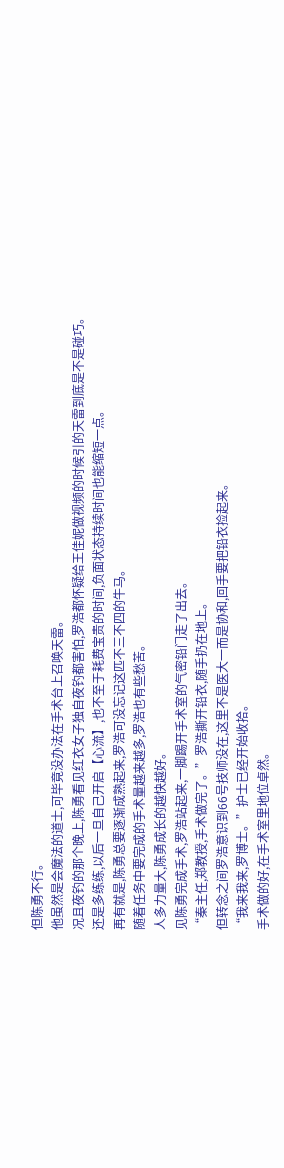但陈勇不行。
他虽然是会魔法的道士,可毕竟没办法在手术台上召唤天雷。
况且夜钓的那个晚上,陈勇看见红衣女子独自夜钓都害怕,罗浩都怀疑给王佳妮做视频的时候引的天雷到底是不是碰巧。
还是多练练,以后一旦自己开启【心流】,也不至于耗费宝贵的时间,负面状态持续时间也能缩短一点。
再有就是,陈勇总要逐渐成熟起来,罗浩可没忘记这匹不三不四的牛马。
随着任务中要完成的手术量越来越多,罗浩也有些愁苦。
人多力量大,陈勇成长的越快越好。
见陈勇完成手术,罗浩站起来,一脚踢开手术室的气密铅门走了出去。
“秦主任,郑教授,手术做完了。”罗浩撕开铅衣,随手扔在地上。
但转念之间罗浩意识到66号技师没在,这里不是医大一而是协和,回手要把铅衣捡起来。
“我来我来,罗博士。”护士已经开始收拾。
手术做的好,在手术室里地位卓然。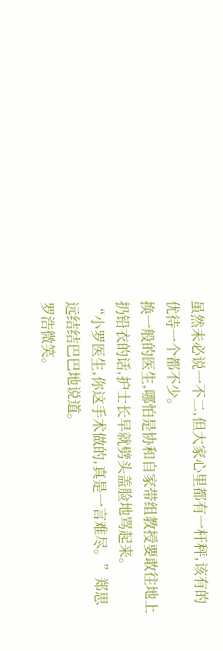虽然未必说一不二,但大家心里都有一杆秤,该有的优待一个都不少。
换一般的医生,哪怕是协和自家带组教授要敢往地上扔铅衣的话,护士长早就劈头盖脸地骂起来。
“小罗医生,你这手术做的,真是一言难尽。”郑思远结结巴巴地说道。
罗浩微笑。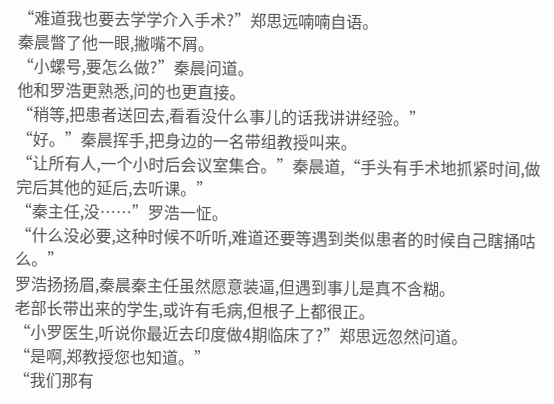“难道我也要去学学介入手术?”郑思远喃喃自语。
秦晨瞥了他一眼,撇嘴不屑。
“小螺号,要怎么做?”秦晨问道。
他和罗浩更熟悉,问的也更直接。
“稍等,把患者送回去,看看没什么事儿的话我讲讲经验。”
“好。”秦晨挥手,把身边的一名带组教授叫来。
“让所有人,一个小时后会议室集合。”秦晨道,“手头有手术地抓紧时间,做完后其他的延后,去听课。”
“秦主任,没……”罗浩一怔。
“什么没必要,这种时候不听听,难道还要等遇到类似患者的时候自己瞎捅咕么。”
罗浩扬扬眉,秦晨秦主任虽然愿意装逼,但遇到事儿是真不含糊。
老部长带出来的学生,或许有毛病,但根子上都很正。
“小罗医生,听说你最近去印度做4期临床了?”郑思远忽然问道。
“是啊,郑教授您也知道。”
“我们那有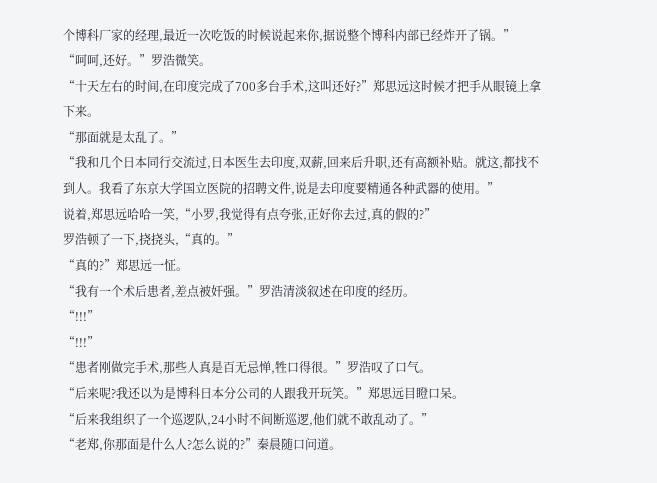个博科厂家的经理,最近一次吃饭的时候说起来你,据说整个博科内部已经炸开了锅。”
“呵呵,还好。”罗浩微笑。
“十天左右的时间,在印度完成了700多台手术,这叫还好?”郑思远这时候才把手从眼镜上拿下来。
“那面就是太乱了。”
“我和几个日本同行交流过,日本医生去印度,双薪,回来后升职,还有高额补贴。就这,都找不到人。我看了东京大学国立医院的招聘文件,说是去印度要精通各种武器的使用。”
说着,郑思远哈哈一笑,“小罗,我觉得有点夸张,正好你去过,真的假的?”
罗浩顿了一下,挠挠头,“真的。”
“真的?”郑思远一怔。
“我有一个术后患者,差点被奸强。”罗浩清淡叙述在印度的经历。
“!!!”
“!!!”
“患者刚做完手术,那些人真是百无忌惮,牲口得很。”罗浩叹了口气。
“后来呢?我还以为是博科日本分公司的人跟我开玩笑。”郑思远目瞪口呆。
“后来我组织了一个巡逻队,24小时不间断巡逻,他们就不敢乱动了。”
“老郑,你那面是什么人?怎么说的?”秦晨随口问道。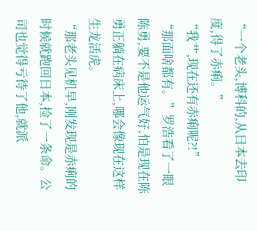“一个老头,博科的,从日本去印度,得了赤痢。”
“我艹,现在还有赤痢呢?!”
“那面啥都有。”罗浩看了一眼陈勇,要不是他运气好,怕是现在陈勇正躺在病床上,哪会像现在这样生龙活虎。
“那老头见机早,刚发现是赤痢的时候就跑回日本,捡了一条命。公司也觉得亏待了他,就派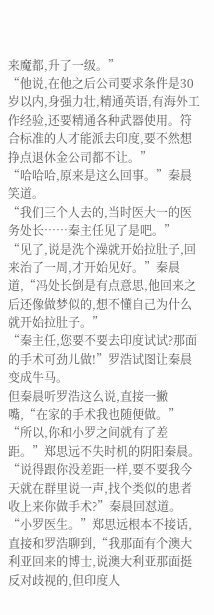来魔都,升了一级。”
“他说,在他之后公司要求条件是30岁以内,身强力壮,精通英语,有海外工作经验,还要精通各种武器使用。符合标准的人才能派去印度,要不然想挣点退休金公司都不让。”
“哈哈哈,原来是这么回事。”秦晨笑道。
“我们三个人去的,当时医大一的医务处长……秦主任见了是吧。”
“见了,说是洗个澡就开始拉肚子,回来治了一周,才开始见好。”秦晨道,“冯处长倒是有点意思,他回来之后还像做梦似的,想不懂自己为什么就开始拉肚子。”
“秦主任,您要不要去印度试试?那面的手术可劲儿做!”罗浩试图让秦晨变成牛马。
但秦晨听罗浩这么说,直接一撇嘴,“在家的手术我也随便做。”
“所以,你和小罗之间就有了差距。”郑思远不失时机的阴阳秦晨。
“说得跟你没差距一样,要不要我今天就在群里说一声,找个类似的患者收上来你做手术?”秦晨回怼道。
“小罗医生。”郑思远根本不接话,直接和罗浩聊到,“我那面有个澳大利亚回来的博士,说澳大利亚那面挺反对歧视的,但印度人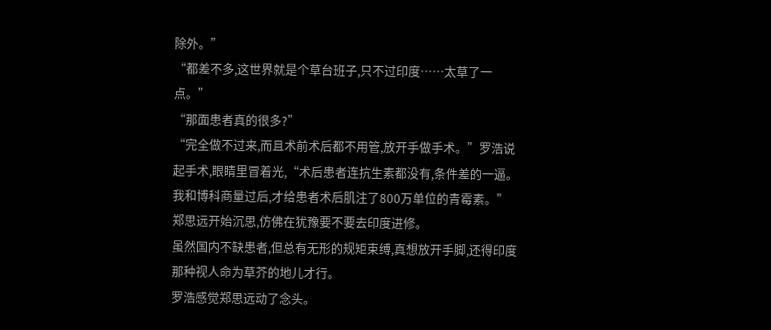除外。”
“都差不多,这世界就是个草台班子,只不过印度……太草了一点。”
“那面患者真的很多?”
“完全做不过来,而且术前术后都不用管,放开手做手术。”罗浩说起手术,眼睛里冒着光,“术后患者连抗生素都没有,条件差的一逼。我和博科商量过后,才给患者术后肌注了800万单位的青霉素。”
郑思远开始沉思,仿佛在犹豫要不要去印度进修。
虽然国内不缺患者,但总有无形的规矩束缚,真想放开手脚,还得印度那种视人命为草芥的地儿才行。
罗浩感觉郑思远动了念头。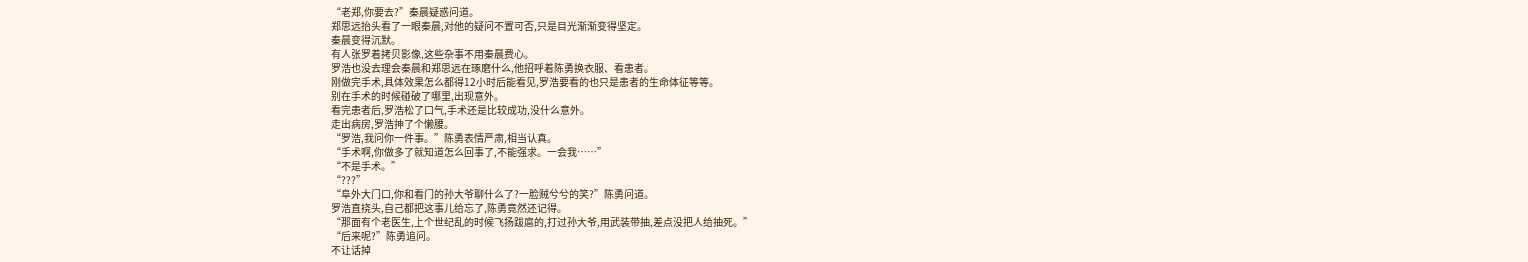“老郑,你要去?”秦晨疑惑问道。
郑思远抬头看了一眼秦晨,对他的疑问不置可否,只是目光渐渐变得坚定。
秦晨变得沉默。
有人张罗着拷贝影像,这些杂事不用秦晨费心。
罗浩也没去理会秦晨和郑思远在琢磨什么,他招呼着陈勇换衣服、看患者。
刚做完手术,具体效果怎么都得12小时后能看见,罗浩要看的也只是患者的生命体征等等。
别在手术的时候碰破了哪里,出现意外。
看完患者后,罗浩松了口气,手术还是比较成功,没什么意外。
走出病房,罗浩抻了个懒腰。
“罗浩,我问你一件事。”陈勇表情严肃,相当认真。
“手术啊,你做多了就知道怎么回事了,不能强求。一会我……”
“不是手术。”
“???”
“阜外大门口,你和看门的孙大爷聊什么了?一脸贼兮兮的笑?”陈勇问道。
罗浩直挠头,自己都把这事儿给忘了,陈勇竟然还记得。
“那面有个老医生,上个世纪乱的时候飞扬跋扈的,打过孙大爷,用武装带抽,差点没把人给抽死。”
“后来呢?”陈勇追问。
不让话掉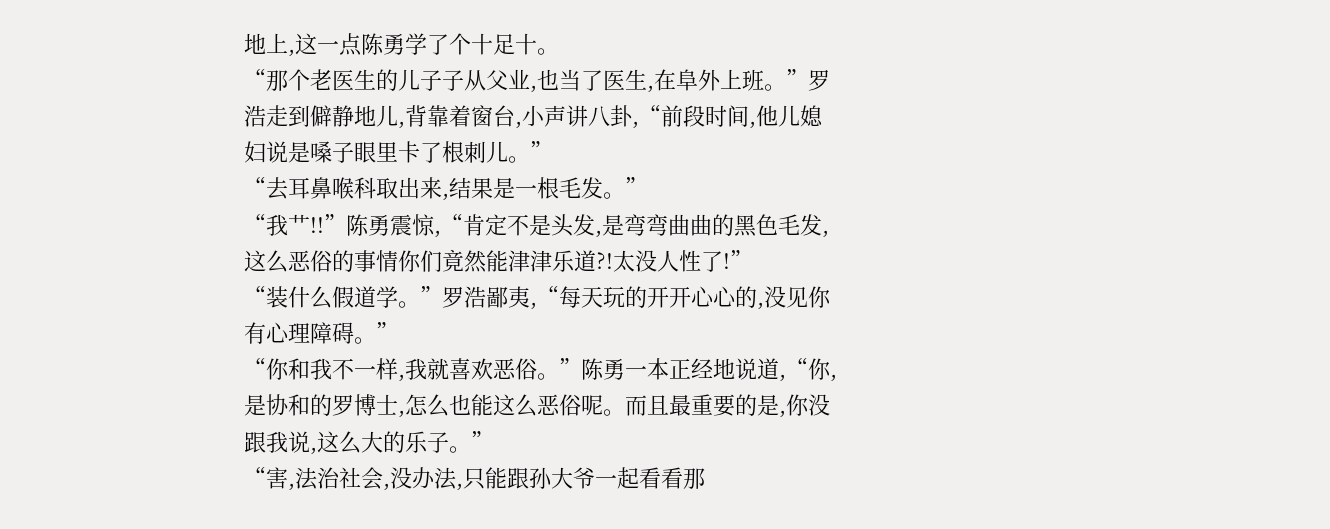地上,这一点陈勇学了个十足十。
“那个老医生的儿子子从父业,也当了医生,在阜外上班。”罗浩走到僻静地儿,背靠着窗台,小声讲八卦,“前段时间,他儿媳妇说是嗓子眼里卡了根刺儿。”
“去耳鼻喉科取出来,结果是一根毛发。”
“我艹!!”陈勇震惊,“肯定不是头发,是弯弯曲曲的黑色毛发,这么恶俗的事情你们竟然能津津乐道?!太没人性了!”
“装什么假道学。”罗浩鄙夷,“每天玩的开开心心的,没见你有心理障碍。”
“你和我不一样,我就喜欢恶俗。”陈勇一本正经地说道,“你,是协和的罗博士,怎么也能这么恶俗呢。而且最重要的是,你没跟我说,这么大的乐子。”
“害,法治社会,没办法,只能跟孙大爷一起看看那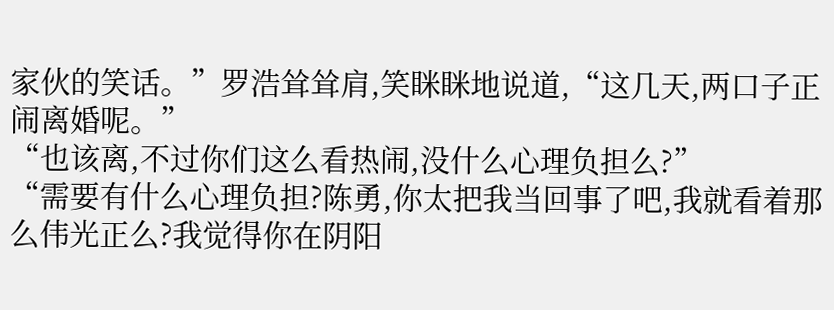家伙的笑话。”罗浩耸耸肩,笑眯眯地说道,“这几天,两口子正闹离婚呢。”
“也该离,不过你们这么看热闹,没什么心理负担么?”
“需要有什么心理负担?陈勇,你太把我当回事了吧,我就看着那么伟光正么?我觉得你在阴阳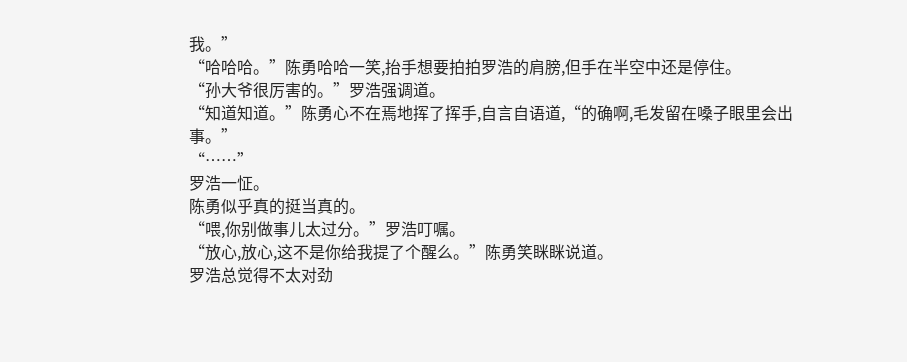我。”
“哈哈哈。”陈勇哈哈一笑,抬手想要拍拍罗浩的肩膀,但手在半空中还是停住。
“孙大爷很厉害的。”罗浩强调道。
“知道知道。”陈勇心不在焉地挥了挥手,自言自语道,“的确啊,毛发留在嗓子眼里会出事。”
“……”
罗浩一怔。
陈勇似乎真的挺当真的。
“喂,你别做事儿太过分。”罗浩叮嘱。
“放心,放心,这不是你给我提了个醒么。”陈勇笑眯眯说道。
罗浩总觉得不太对劲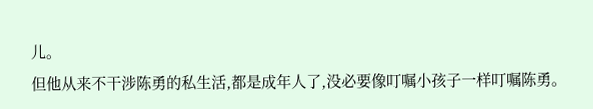儿。
但他从来不干涉陈勇的私生活,都是成年人了,没必要像叮嘱小孩子一样叮嘱陈勇。